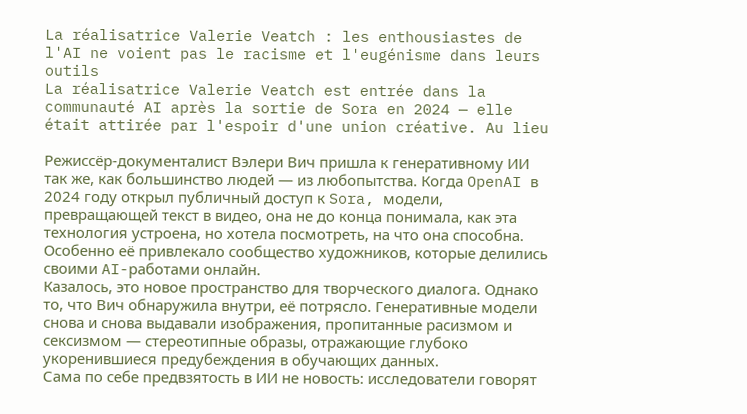La réalisatrice Valerie Veatch : les enthousiastes de l'AI ne voient pas le racisme et l'eugénisme dans leurs outils
La réalisatrice Valerie Veatch est entrée dans la communauté AI après la sortie de Sora en 2024 — elle était attirée par l'espoir d'une union créative. Au lieu

Режиссёр-документалист Вэлери Вич пришла к генеративному ИИ так же, как большинство людей — из любопытства. Когда OpenAI в 2024 году открыл публичный доступ к Sora, модели, превращающей текст в видео, она не до конца понимала, как эта технология устроена, но хотела посмотреть, на что она способна. Особенно её привлекало сообщество художников, которые делились своими AI-работами онлайн.
Казалось, это новое пространство для творческого диалога. Однако то, что Вич обнаружила внутри, её потрясло. Генеративные модели снова и снова выдавали изображения, пропитанные расизмом и сексизмом — стереотипные образы, отражающие глубоко укоренившиеся предубеждения в обучающих данных.
Сама по себе предвзятость в ИИ не новость: исследователи говорят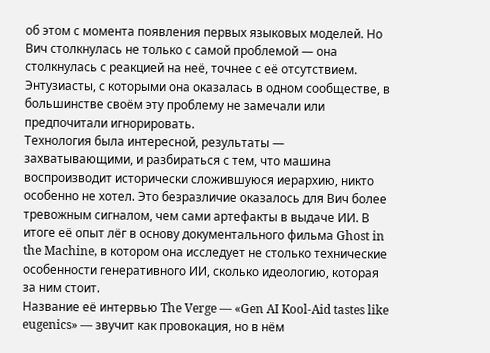об этом с момента появления первых языковых моделей. Но Вич столкнулась не только с самой проблемой — она столкнулась с реакцией на неё, точнее с её отсутствием. Энтузиасты, с которыми она оказалась в одном сообществе, в большинстве своём эту проблему не замечали или предпочитали игнорировать.
Технология была интересной, результаты — захватывающими, и разбираться с тем, что машина воспроизводит исторически сложившуюся иерархию, никто особенно не хотел. Это безразличие оказалось для Вич более тревожным сигналом, чем сами артефакты в выдаче ИИ. В итоге её опыт лёг в основу документального фильма Ghost in the Machine, в котором она исследует не столько технические особенности генеративного ИИ, сколько идеологию, которая за ним стоит.
Название её интервью The Verge — «Gen AI Kool-Aid tastes like eugenics» — звучит как провокация, но в нём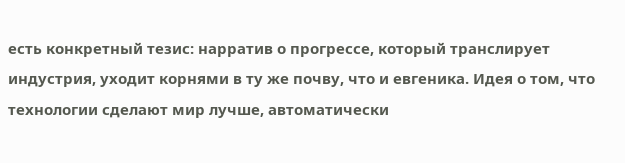есть конкретный тезис: нарратив о прогрессе, который транслирует индустрия, уходит корнями в ту же почву, что и евгеника. Идея о том, что технологии сделают мир лучше, автоматически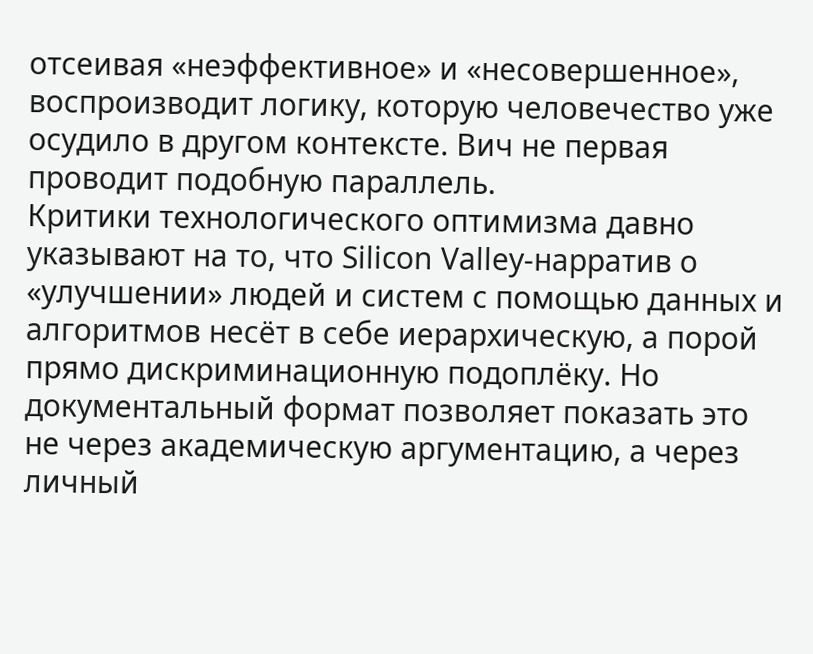отсеивая «неэффективное» и «несовершенное», воспроизводит логику, которую человечество уже осудило в другом контексте. Вич не первая проводит подобную параллель.
Критики технологического оптимизма давно указывают на то, что Silicon Valley-нарратив о «улучшении» людей и систем с помощью данных и алгоритмов несёт в себе иерархическую, а порой прямо дискриминационную подоплёку. Но документальный формат позволяет показать это не через академическую аргументацию, а через личный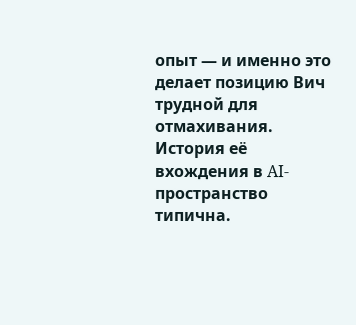опыт — и именно это делает позицию Вич трудной для отмахивания. История её вхождения в AI-пространство типична.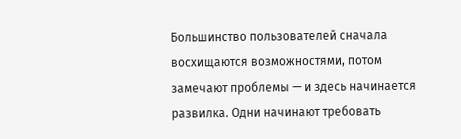Большинство пользователей сначала восхищаются возможностями, потом замечают проблемы — и здесь начинается развилка. Одни начинают требовать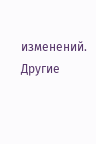изменений. Другие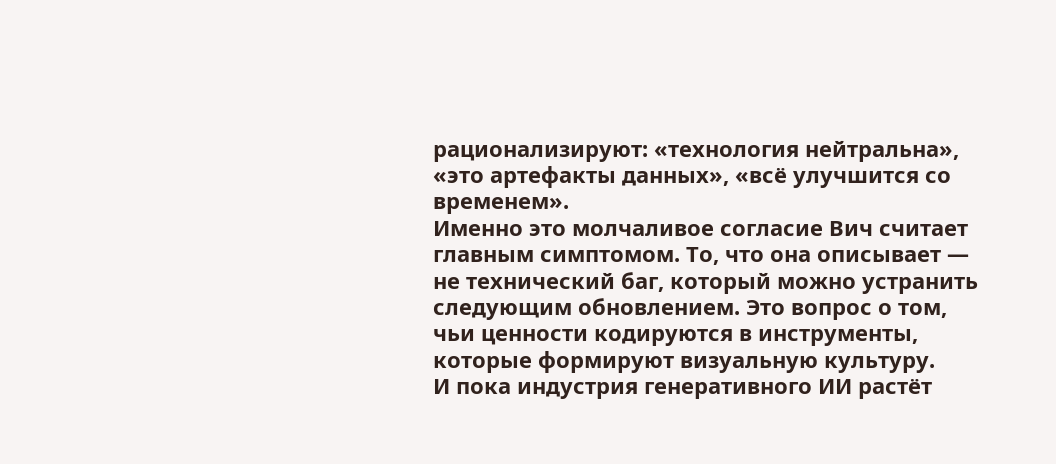рационализируют: «технология нейтральна», «это артефакты данных», «всё улучшится со временем».
Именно это молчаливое согласие Вич считает главным симптомом. То, что она описывает — не технический баг, который можно устранить следующим обновлением. Это вопрос о том, чьи ценности кодируются в инструменты, которые формируют визуальную культуру.
И пока индустрия генеративного ИИ растёт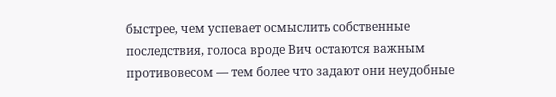быстрее, чем успевает осмыслить собственные последствия, голоса вроде Вич остаются важным противовесом — тем более что задают они неудобные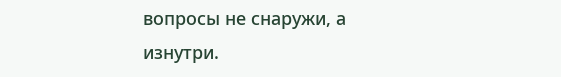вопросы не снаружи, а изнутри.